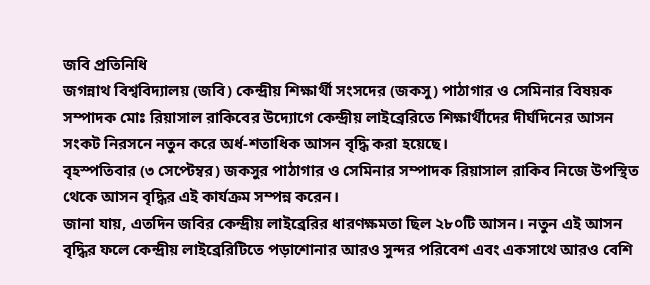জবি প্রতিনিধি
জগন্নাথ বিশ্ববিদ্যালয় (জবি) কেন্দ্রীয় শিক্ষার্থী সংসদের (জকসু) পাঠাগার ও সেমিনার বিষয়ক সম্পাদক মোঃ রিয়াসাল রাকিবের উদ্যোগে কেন্দ্রীয় লাইব্রেরিতে শিক্ষার্থীদের দীর্ঘদিনের আসন সংকট নিরসনে নতুন করে অর্ধ-শতাধিক আসন বৃদ্ধি করা হয়েছে।
বৃহস্পতিবার (৩ সেপ্টেম্বর) জকসুর পাঠাগার ও সেমিনার সম্পাদক রিয়াসাল রাকিব নিজে উপস্থিত থেকে আসন বৃদ্ধির এই কার্যক্রম সম্পন্ন করেন।
জানা যায়, এতদিন জবির কেন্দ্রীয় লাইব্রেরির ধারণক্ষমতা ছিল ২৮০টি আসন। নতুন এই আসন বৃদ্ধির ফলে কেন্দ্রীয় লাইব্রেরিটিতে পড়াশোনার আরও সুন্দর পরিবেশ এবং একসাথে আরও বেশি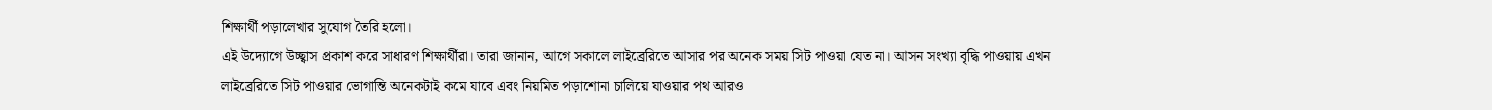শিক্ষার্থী পড়ালেখার সুযোগ তৈরি হলো।
এই উদ্যোগে উচ্ছ্বাস প্রকাশ করে সাধারণ শিক্ষার্থীরা। তারা জানান, আগে সকালে লাইব্রেরিতে আসার পর অনেক সময় সিট পাওয়া যেত না। আসন সংখ্যা বৃদ্ধি পাওয়ায় এখন লাইব্রেরিতে সিট পাওয়ার ভোগান্তি অনেকটাই কমে যাবে এবং নিয়মিত পড়াশোনা চালিয়ে যাওয়ার পথ আরও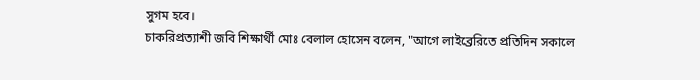সুগম হবে।
চাকরিপ্রত্যাশী জবি শিক্ষার্থী মোঃ বেলাল হোসেন বলেন, "আগে লাইব্রেরিতে প্রতিদিন সকালে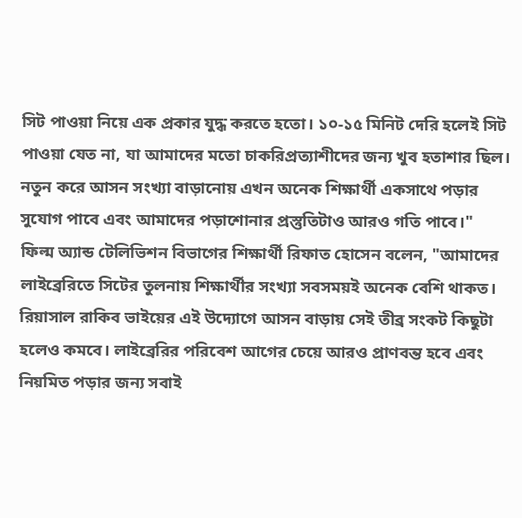সিট পাওয়া নিয়ে এক প্রকার যুদ্ধ করতে হতো। ১০-১৫ মিনিট দেরি হলেই সিট পাওয়া যেত না, যা আমাদের মতো চাকরিপ্রত্যাশীদের জন্য খুব হতাশার ছিল। নতুন করে আসন সংখ্যা বাড়ানোয় এখন অনেক শিক্ষার্থী একসাথে পড়ার সুযোগ পাবে এবং আমাদের পড়াশোনার প্রস্তুতিটাও আরও গতি পাবে।"
ফিল্ম অ্যান্ড টেলিভিশন বিভাগের শিক্ষার্থী রিফাত হোসেন বলেন, "আমাদের লাইব্রেরিতে সিটের তুলনায় শিক্ষার্থীর সংখ্যা সবসময়ই অনেক বেশি থাকত। রিয়াসাল রাকিব ভাইয়ের এই উদ্যোগে আসন বাড়ায় সেই তীব্র সংকট কিছুটা হলেও কমবে। লাইব্রেরির পরিবেশ আগের চেয়ে আরও প্রাণবন্ত হবে এবং নিয়মিত পড়ার জন্য সবাই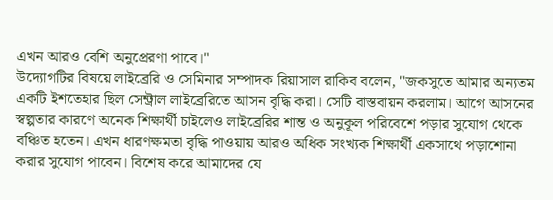এখন আরও বেশি অনুপ্রেরণা পাবে।"
উদ্যোগটির বিষয়ে লাইব্রেরি ও সেমিনার সম্পাদক রিয়াসাল রাকিব বলেন, "জকসুতে আমার অন্যতম একটি ইশতেহার ছিল সেন্ট্রাল লাইব্রেরিতে আসন বৃদ্ধি করা। সেটি বাস্তবায়ন করলাম। আগে আসনের স্বল্পতার কারণে অনেক শিক্ষার্থী চাইলেও লাইব্রেরির শান্ত ও অনুকূল পরিবেশে পড়ার সুযোগ থেকে বঞ্চিত হতেন। এখন ধারণক্ষমতা বৃদ্ধি পাওয়ায় আরও অধিক সংখ্যক শিক্ষার্থী একসাথে পড়াশোনা করার সুযোগ পাবেন। বিশেষ করে আমাদের যে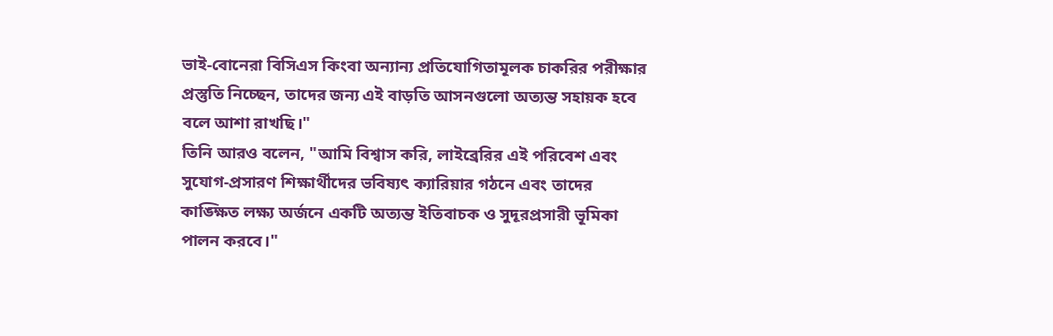ভাই-বোনেরা বিসিএস কিংবা অন্যান্য প্রতিযোগিতামূলক চাকরির পরীক্ষার প্রস্তুতি নিচ্ছেন, তাদের জন্য এই বাড়তি আসনগুলো অত্যন্ত সহায়ক হবে বলে আশা রাখছি।"
তিনি আরও বলেন, "আমি বিশ্বাস করি, লাইব্রেরির এই পরিবেশ এবং সুযোগ-প্রসারণ শিক্ষার্থীদের ভবিষ্যৎ ক্যারিয়ার গঠনে এবং তাদের কাঙ্ক্ষিত লক্ষ্য অর্জনে একটি অত্যন্ত ইতিবাচক ও সুদূরপ্রসারী ভূমিকা পালন করবে।"